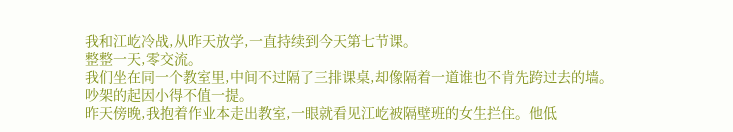我和江屹冷战,从昨天放学,一直持续到今天第七节课。
整整一天,零交流。
我们坐在同一个教室里,中间不过隔了三排课桌,却像隔着一道谁也不肯先跨过去的墙。
吵架的起因小得不值一提。
昨天傍晚,我抱着作业本走出教室,一眼就看见江屹被隔壁班的女生拦住。他低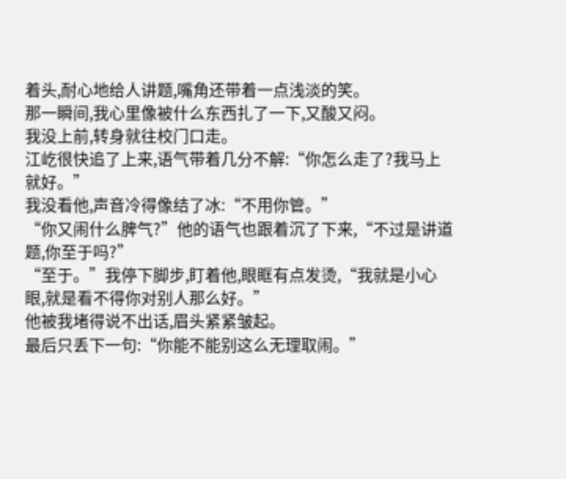着头,耐心地给人讲题,嘴角还带着一点浅淡的笑。
那一瞬间,我心里像被什么东西扎了一下,又酸又闷。
我没上前,转身就往校门口走。
江屹很快追了上来,语气带着几分不解:“你怎么走了?我马上就好。”
我没看他,声音冷得像结了冰:“不用你管。”
“你又闹什么脾气?”他的语气也跟着沉了下来,“不过是讲道题,你至于吗?”
“至于。”我停下脚步,盯着他,眼眶有点发烫,“我就是小心眼,就是看不得你对别人那么好。”
他被我堵得说不出话,眉头紧紧皱起。
最后只丢下一句:“你能不能别这么无理取闹。”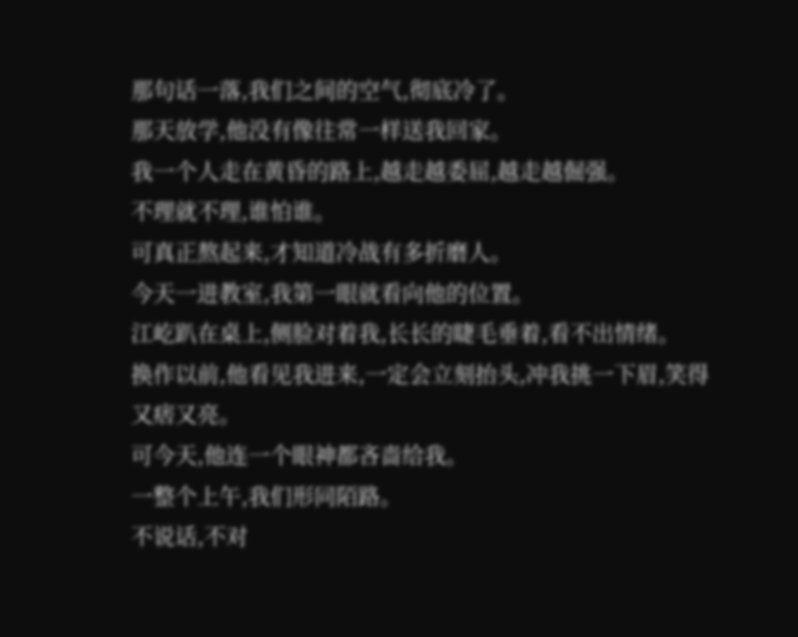那句话一落,我们之间的空气,彻底冷了。
那天放学,他没有像往常一样送我回家。
我一个人走在黄昏的路上,越走越委屈,越走越倔强。
不理就不理,谁怕谁。
可真正熬起来,才知道冷战有多折磨人。
今天一进教室,我第一眼就看向他的位置。
江屹趴在桌上,侧脸对着我,长长的睫毛垂着,看不出情绪。
换作以前,他看见我进来,一定会立刻抬头,冲我挑一下眉,笑得又痞又亮。
可今天,他连一个眼神都吝啬给我。
一整个上午,我们形同陌路。
不说话,不对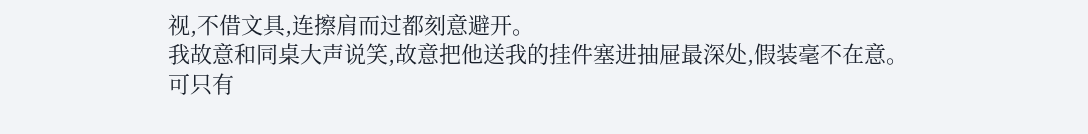视,不借文具,连擦肩而过都刻意避开。
我故意和同桌大声说笑,故意把他送我的挂件塞进抽屉最深处,假装毫不在意。
可只有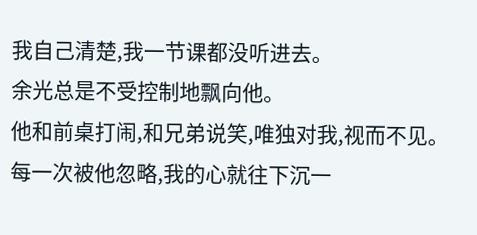我自己清楚,我一节课都没听进去。
余光总是不受控制地飘向他。
他和前桌打闹,和兄弟说笑,唯独对我,视而不见。
每一次被他忽略,我的心就往下沉一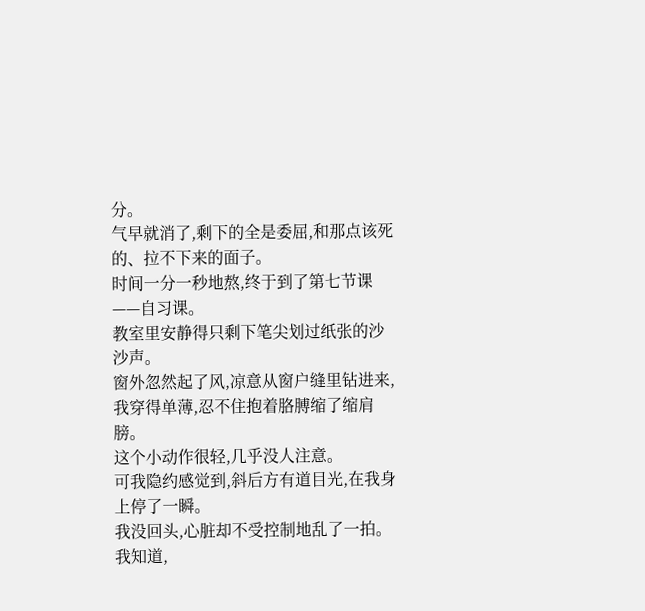分。
气早就消了,剩下的全是委屈,和那点该死的、拉不下来的面子。
时间一分一秒地熬,终于到了第七节课——自习课。
教室里安静得只剩下笔尖划过纸张的沙沙声。
窗外忽然起了风,凉意从窗户缝里钻进来,我穿得单薄,忍不住抱着胳膊缩了缩肩膀。
这个小动作很轻,几乎没人注意。
可我隐约感觉到,斜后方有道目光,在我身上停了一瞬。
我没回头,心脏却不受控制地乱了一拍。
我知道,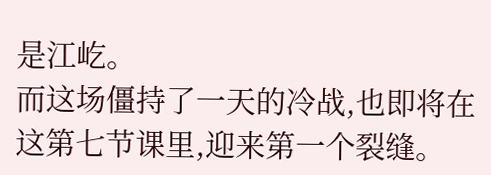是江屹。
而这场僵持了一天的冷战,也即将在这第七节课里,迎来第一个裂缝。